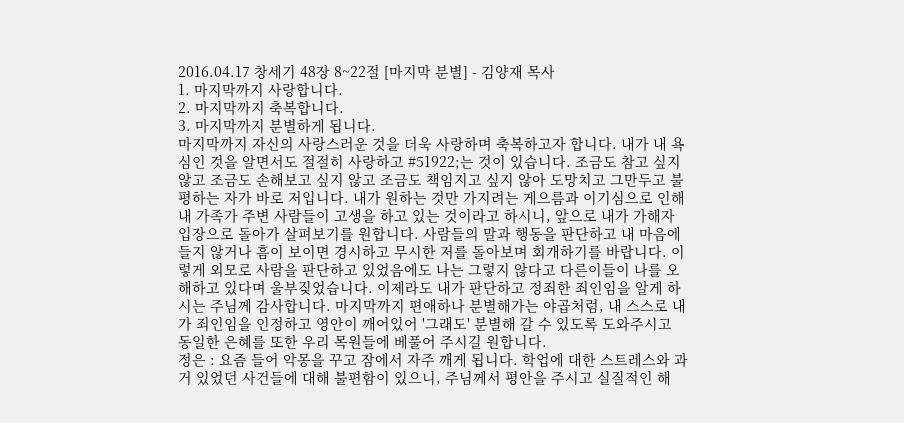2016.04.17 창세기 48장 8~22절 [마지막 분별] - 김양재 목사
1. 마지막까지 사랑합니다.
2. 마지막까지 축복합니다.
3. 마지막까지 분별하게 됩니다.
마지막까지 자신의 사랑스러운 것을 더욱 사랑하며 축복하고자 합니다. 내가 내 욕심인 것을 알면서도 절절히 사랑하고 #51922;는 것이 있습니다. 조금도 참고 싶지 않고 조금도 손해보고 싶지 않고 조금도 책임지고 싶지 않아 도망치고 그만두고 불평하는 자가 바로 저입니다. 내가 원하는 것만 가지려는 게으름과 이기심으로 인해 내 가족가 주변 사람들이 고생을 하고 있는 것이라고 하시니, 앞으로 내가 가해자 입장으로 돌아가 살펴보기를 원합니다. 사람들의 말과 행동을 판단하고 내 마음에 들지 않거나 흠이 보이면 경시하고 무시한 저를 돌아보며 회개하기를 바랍니다. 이렇게 외모로 사람을 판단하고 있었음에도 나는 그렇지 않다고 다른이들이 나를 오해하고 있다며 울부짖었습니다. 이제라도 내가 판단하고 정죄한 죄인임을 알게 하시는 주님께 감사합니다. 마지막까지 편애하나 분별해가는 야곱처럼, 내 스스로 내가 죄인임을 인정하고 영안이 깨어있어 '그래도' 분별해 갈 수 있도록 도와주시고 동일한 은혜를 또한 우리 목원들에 베풀어 주시길 원합니다.
정은 : 요즘 들어 악몽을 꾸고 잠에서 자주 깨게 됩니다. 학업에 대한 스트레스와 과거 있었던 사건들에 대해 불편함이 있으니, 주님께서 평안을 주시고 실질적인 해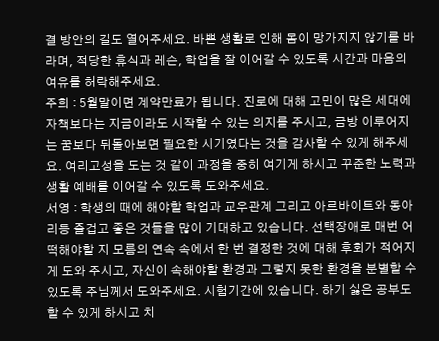결 방안의 길도 열어주세요. 바쁜 생활로 인해 몸이 망가지지 않기를 바라며, 적당한 휴식과 레슨, 학업을 잘 이어갈 수 있도록 시간과 마음의 여유를 허락해주세요.
주희 : 5월말이면 계약만료가 됩니다. 진로에 대해 고민이 많은 세대에 자책보다는 지금이라도 시작할 수 있는 의지를 주시고, 금방 이루어지는 꿈보다 뒤돌아보면 필요한 시기였다는 것을 감사할 수 있게 해주세요. 여리고성을 도는 것 같이 과정을 중히 여기게 하시고 꾸준한 노력과 생활 예배를 이어갈 수 있도록 도와주세요.
서영 : 학생의 때에 해야할 학업과 교우관계 그리고 아르바이트와 동아리등 즐겁고 좋은 것들을 많이 기대하고 있습니다. 선택장애로 매번 어떡해야할 지 모름의 연속 속에서 한 번 결정한 것에 대해 후회가 적어지게 도와 주시고, 자신이 속해야할 환경과 그렇지 못한 환경을 분별할 수 있도록 주님께서 도와주세요. 시험기간에 있습니다. 하기 싫은 공부도 할 수 있게 하시고 치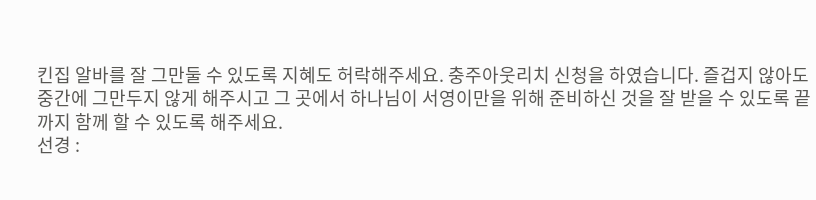킨집 알바를 잘 그만둘 수 있도록 지혜도 허락해주세요. 충주아웃리치 신청을 하였습니다. 즐겁지 않아도 중간에 그만두지 않게 해주시고 그 곳에서 하나님이 서영이만을 위해 준비하신 것을 잘 받을 수 있도록 끝까지 함께 할 수 있도록 해주세요.
선경 :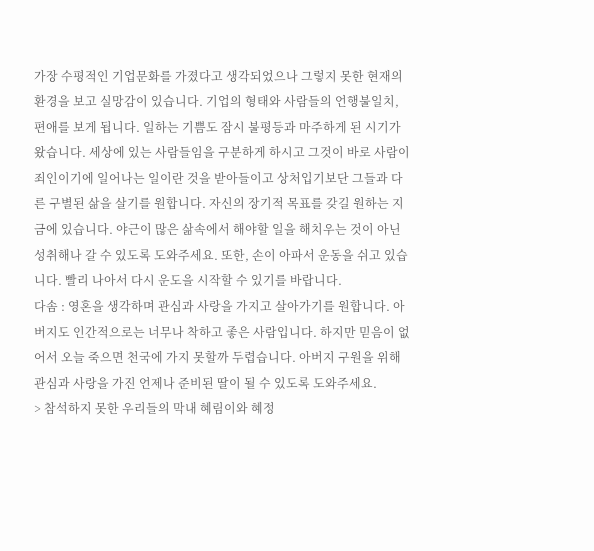가장 수평적인 기업문화를 가졌다고 생각되었으나 그렇지 못한 현재의 환경을 보고 실망감이 있습니다. 기업의 형태와 사람들의 언행불일치, 편애를 보게 됩니다. 일하는 기쁨도 잠시 불평등과 마주하게 된 시기가 왔습니다. 세상에 있는 사람들임을 구분하게 하시고 그것이 바로 사람이 죄인이기에 일어나는 일이란 것을 받아들이고 상처입기보단 그들과 다른 구별된 삶을 살기를 원합니다. 자신의 장기적 목표를 갖길 원하는 지금에 있습니다. 야근이 많은 삶속에서 해야할 일을 해치우는 것이 아닌 성취해나 갈 수 있도록 도와주세요. 또한, 손이 아파서 운동을 쉬고 있습니다. 빨리 나아서 다시 운도을 시작할 수 있기를 바랍니다.
다솜 : 영혼을 생각하며 관심과 사랑을 가지고 살아가기를 원합니다. 아버지도 인간적으로는 너무나 착하고 좋은 사람입니다. 하지만 믿음이 없어서 오늘 죽으면 천국에 가지 못할까 두렵습니다. 아버지 구원을 위해 관심과 사랑을 가진 언제나 준비된 딸이 될 수 있도록 도와주세요.
> 참석하지 못한 우리들의 막내 혜림이와 혜정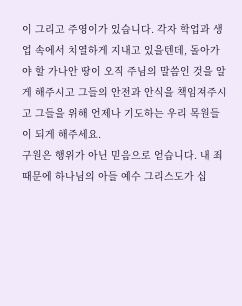이 그리고 주영이가 있습니다. 각자 학업과 생업 속에서 치열하게 지내고 있을텐데, 돌아가야 할 가나안 땅이 오직 주님의 말씀인 것을 알게 해주시고 그들의 안전과 안식을 책임져주시고 그들을 위해 언제나 기도하는 우리 목원들이 되게 해주세요.
구원은 행위가 아닌 믿음으로 얻습니다. 내 죄 때문에 하나님의 아들 예수 그리스도가 십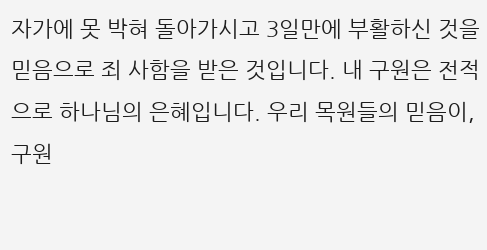자가에 못 박혀 돌아가시고 3일만에 부활하신 것을 믿음으로 죄 사함을 받은 것입니다. 내 구원은 전적으로 하나님의 은혜입니다. 우리 목원들의 믿음이, 구원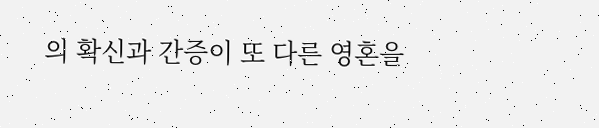의 확신과 간증이 또 다른 영혼을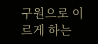구원으로 이르게 하는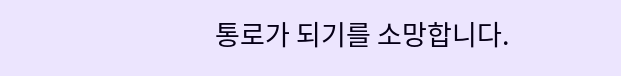통로가 되기를 소망합니다.